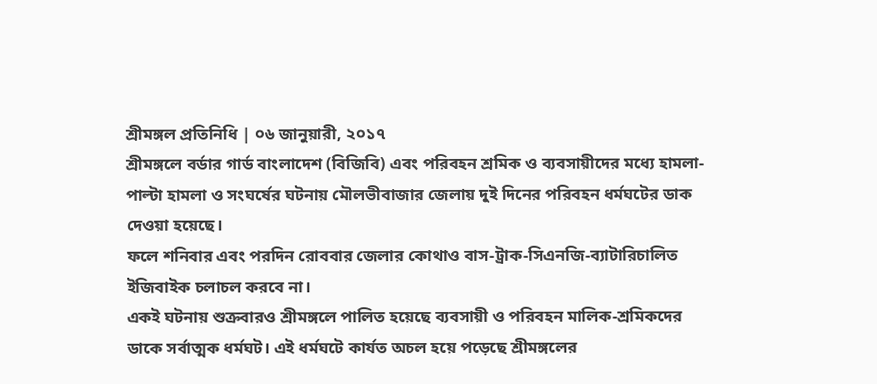শ্রীমঙ্গল প্রতিনিধি | ০৬ জানুয়ারী, ২০১৭
শ্রীমঙ্গলে বর্ডার গার্ড বাংলাদেশ (বিজিবি) এবং পরিবহন শ্রমিক ও ব্যবসায়ীদের মধ্যে হামলা-পাল্টা হামলা ও সংঘর্ষের ঘটনায় মৌলভীবাজার জেলায় দুই দিনের পরিবহন ধর্মঘটের ডাক দেওয়া হয়েছে।
ফলে শনিবার এবং পরদিন রোববার জেলার কোথাও বাস-ট্রাক-সিএনজি-ব্যাটারিচালিত ইজিবাইক চলাচল করবে না।
একই ঘটনায় শুক্রবারও শ্রীমঙ্গলে পালিত হয়েছে ব্যবসায়ী ও পরিবহন মালিক-শ্রমিকদের ডাকে সর্বাত্মক ধর্মঘট। এই ধর্মঘটে কার্যত অচল হয়ে পড়েছে শ্রীমঙ্গলের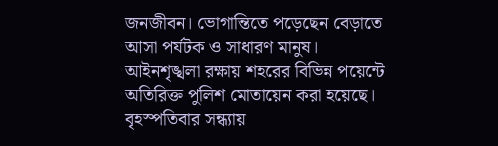জনজীবন। ভোগান্তিতে পড়েছেন বেড়াতে আসা পর্যটক ও সাধারণ মানুষ। আইনশৃঙ্খলা রক্ষায় শহরের বিভিন্ন পয়েন্টে অতিরিক্ত পুলিশ মোতায়েন করা হয়েছে।
বৃহস্পতিবার সন্ধ্যায়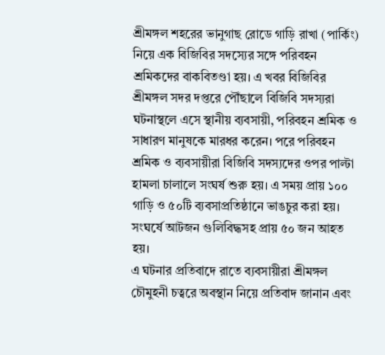শ্রীমঙ্গল শহরের ভানুগাছ রোডে গাড়ি রাখা (পার্কিং) নিয়ে এক বিজিবির সদস্যের সঙ্গে পরিবহন শ্রমিকদের বাকবিতণ্ডা হয়। এ খবর বিজিবির শ্রীমঙ্গল সদর দপ্তরে পৌঁছালে বিজিবি সদস্যরা ঘটনাস্থলে এসে স্থানীয় ব্যবসায়ী, পরিবহন শ্রমিক ও সাধারণ মানুষকে মারধর করেন। পরে পরিবহন শ্রমিক ও ব্যবসায়ীরা বিজিবি সদস্যদের ওপর পাল্টা হামলা চালালে সংঘর্ষ শুরু হয়। এ সময় প্রায় ১০০ গাড়ি ও ৫০টি ব্যবসাপ্রতিষ্ঠানে ভাঙচুর করা হয়। সংঘর্ষে আটজন গুলিবিদ্ধসহ প্রায় ৫০ জন আহত হয়।
এ ঘটনার প্রতিবাদে রাতে ব্যবসায়ীরা শ্রীমঙ্গল চৌমুহনী চত্বরে অবস্থান নিয়ে প্রতিবাদ জানান এবং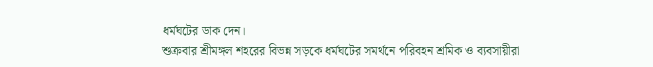ধর্মঘটের ডাক দেন।
শুক্রবার শ্রীমঙ্গল শহরের বিভন্ন সড়কে ধর্মঘটের সমর্থনে পরিবহন শ্রমিক ও ব্যবসায়ীরা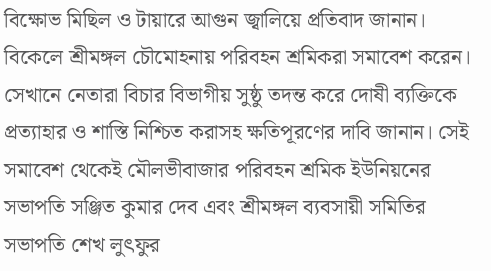বিক্ষোভ মিছিল ও টায়ারে আগুন জ্বালিয়ে প্রতিবাদ জানান। বিকেলে শ্রীমঙ্গল চৌমোহনায় পরিবহন শ্রমিকরা সমাবেশ করেন। সেখানে নেতারা বিচার বিভাগীয় সুষ্ঠু তদন্ত করে দোষী ব্যক্তিকে প্রত্যাহার ও শাস্তি নিশ্চিত করাসহ ক্ষতিপূরণের দাবি জানান। সেই সমাবেশ থেকেই মৌলভীবাজার পরিবহন শ্রমিক ইউনিয়নের সভাপতি সঞ্জিত কুমার দেব এবং শ্রীমঙ্গল ব্যবসায়ী সমিতির সভাপতি শেখ লুৎফুর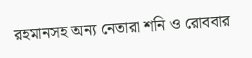রহমানসহ অন্য নেতারা শনি ও রোববার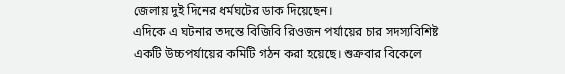জেলায় দুই দিনের ধর্মঘটের ডাক দিয়েছেন।
এদিকে এ ঘটনার তদন্তে বিজিবি রিওজন পর্যায়ের চার সদস্যবিশিষ্ট একটি উচ্চপর্যায়ের কমিটি গঠন করা হয়েছে। শুক্রবার বিকেলে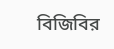বিজিবির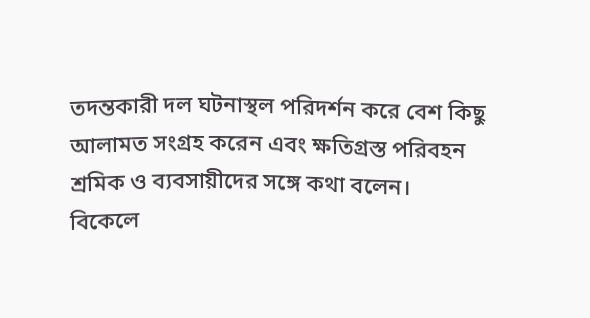তদন্তকারী দল ঘটনাস্থল পরিদর্শন করে বেশ কিছু আলামত সংগ্রহ করেন এবং ক্ষতিগ্রস্ত পরিবহন শ্রমিক ও ব্যবসায়ীদের সঙ্গে কথা বলেন।
বিকেলে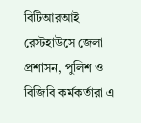বিটিআরআই রেস্টহাউসে জেলা প্রশাসন, পুলিশ ও বিজিবি কর্মকর্তারা এ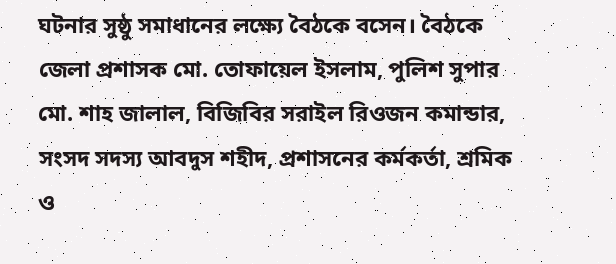ঘটনার সুষ্ঠু সমাধানের লক্ষ্যে বৈঠকে বসেন। বৈঠকে জেলা প্রশাসক মো. তোফায়েল ইসলাম, পুলিশ সুপার মো. শাহ জালাল, বিজিবির সরাইল রিওজন কমান্ডার, সংসদ সদস্য আবদুস শহীদ, প্রশাসনের কর্মকর্তা, শ্রমিক ও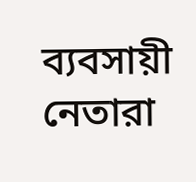ব্যবসায়ী নেতারা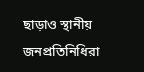ছাড়াও স্থানীয় জনপ্রতিনিধিরা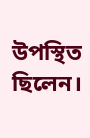উপস্থিত ছিলেন।